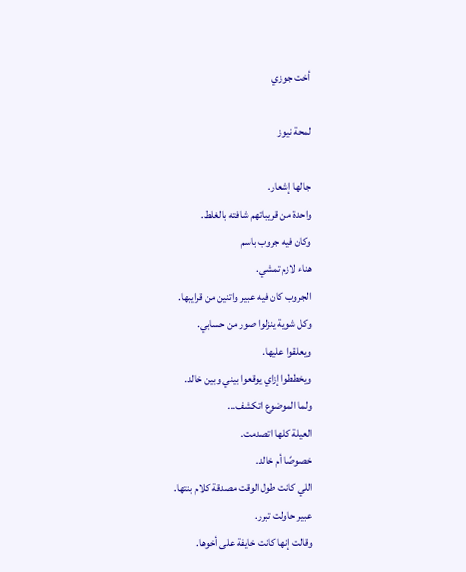أخت جوزي

لمحة نيوز

جالها إشعار.
واحدة من قريباتهم شافته بالغلط.
وكان فيه جروب باسم
هناء لازم تمشي.
الجروب كان فيه عبير واتنين من قرايبها.
وكل شوية ينزلوا صور من حسابي.
ويعلقوا عليها.
ويخططوا إزاي يوقعوا بيني وبين خالد.
ولما الموضوع اتكشف...
العيلة كلها اتصدمت.
خصوصًا أم خالد.
اللي كانت طول الوقت مصدقة كلام بنتها.
عبير حاولت تبرر.
وقالت إنها كانت خايفة على أخوها.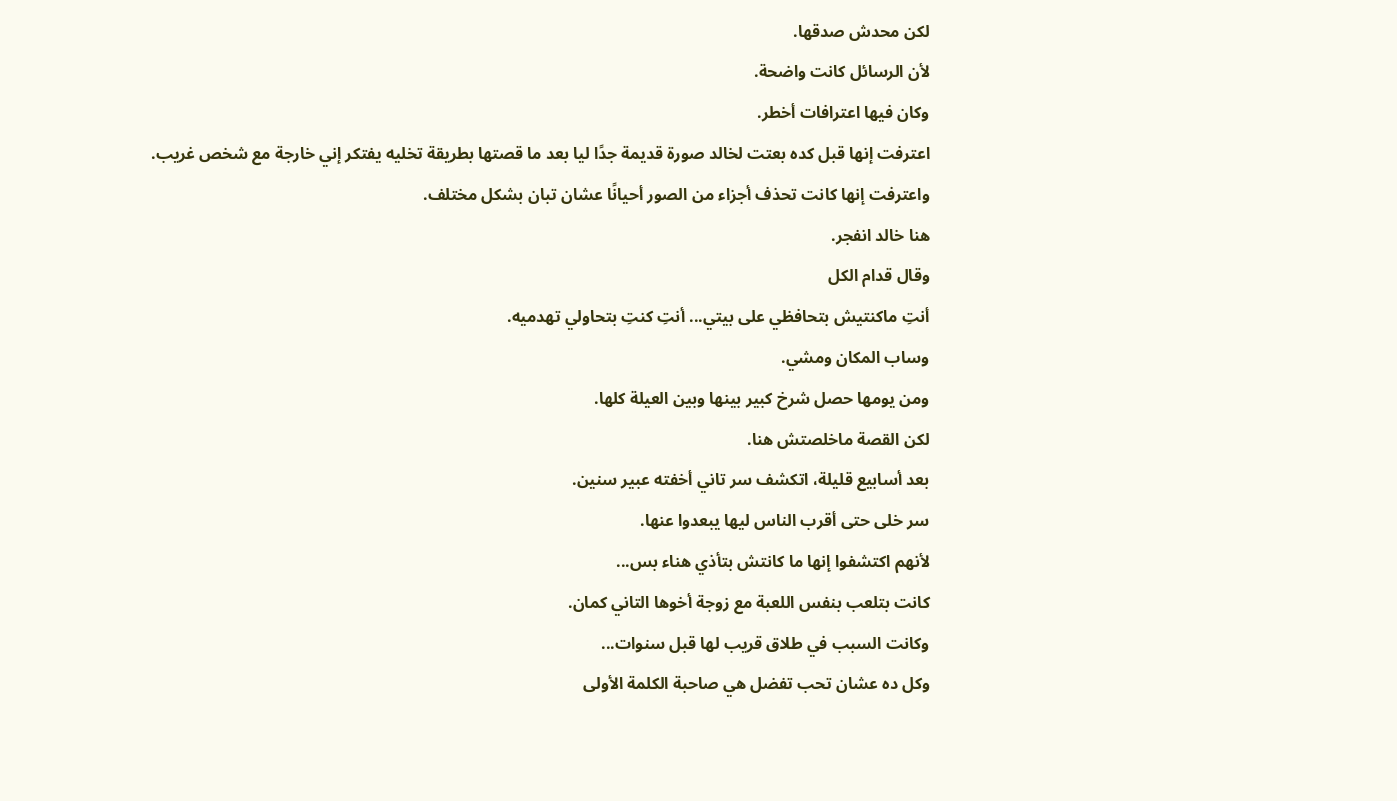لكن محدش صدقها.
لأن الرسائل كانت واضحة.
وكان فيها اعترافات أخطر.
اعترفت إنها قبل كده بعتت لخالد صورة قديمة جدًا ليا بعد ما قصتها بطريقة تخليه يفتكر إني خارجة مع شخص غريب.
واعترفت إنها كانت تحذف أجزاء من الصور أحيانًا عشان تبان بشكل مختلف.
هنا خالد انفجر.
وقال قدام الكل
أنتِ ماكنتيش بتحافظي على بيتي... أنتِ كنتِ بتحاولي تهدميه.
وساب المكان ومشي.
ومن يومها حصل شرخ كبير بينها وبين العيلة كلها.
لكن القصة ماخلصتش هنا.
بعد أسابيع قليلة، اتكشف سر تاني أخفته عبير سنين.
سر خلى حتى أقرب الناس ليها يبعدوا عنها.
لأنهم اكتشفوا إنها ما كانتش بتأذي هناء بس...
كانت بتلعب بنفس اللعبة مع زوجة أخوها التاني كمان.
وكانت السبب في طلاق قريب لها قبل سنوات...
وكل ده عشان تحب تفضل هي صاحبة الكلمة الأولى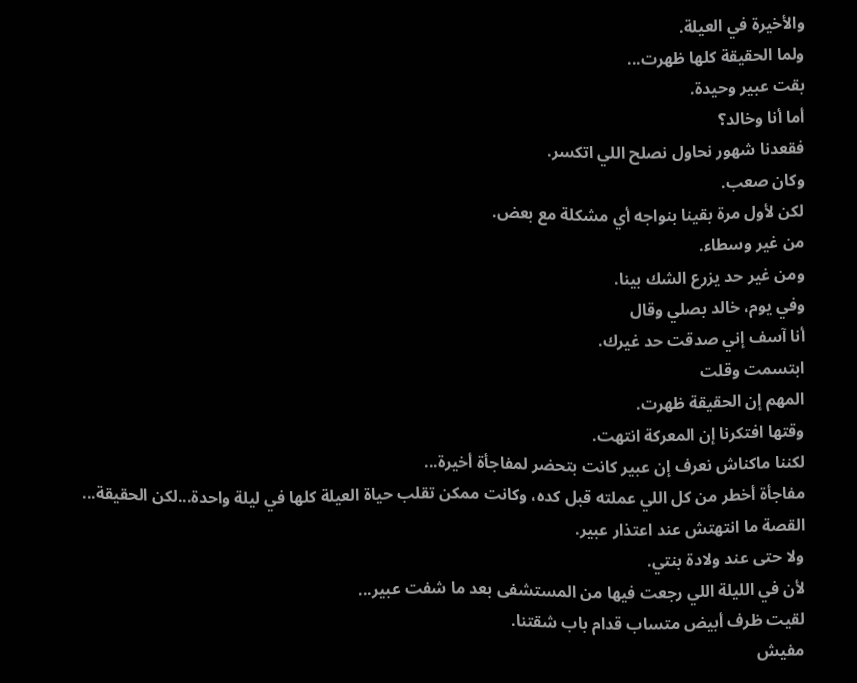والأخيرة في العيلة.
ولما الحقيقة كلها ظهرت...
بقت عبير وحيدة.
أما أنا وخالد؟
فقعدنا شهور نحاول نصلح اللي اتكسر.
وكان صعب.
لكن لأول مرة بقينا بنواجه أي مشكلة مع بعض.
من غير وسطاء.
ومن غير حد يزرع الشك بينا.
وفي يوم، خالد بصلي وقال
أنا آسف إني صدقت حد غيرك.
ابتسمت وقلت
المهم إن الحقيقة ظهرت.
وقتها افتكرنا إن المعركة انتهت.
لكننا ماكناش نعرف إن عبير كانت بتحضر لمفاجأة أخيرة...
مفاجأة أخطر من كل اللي عملته قبل كده، وكانت ممكن تقلب حياة العيلة كلها في ليلة واحدة...لكن الحقيقة...
القصة ما انتهتش عند اعتذار عبير.
ولا حتى عند ولادة بنتي.
لأن في الليلة اللي رجعت فيها من المستشفى بعد ما شفت عبير...
لقيت ظرف أبيض متساب قدام باب شقتنا.
مفيش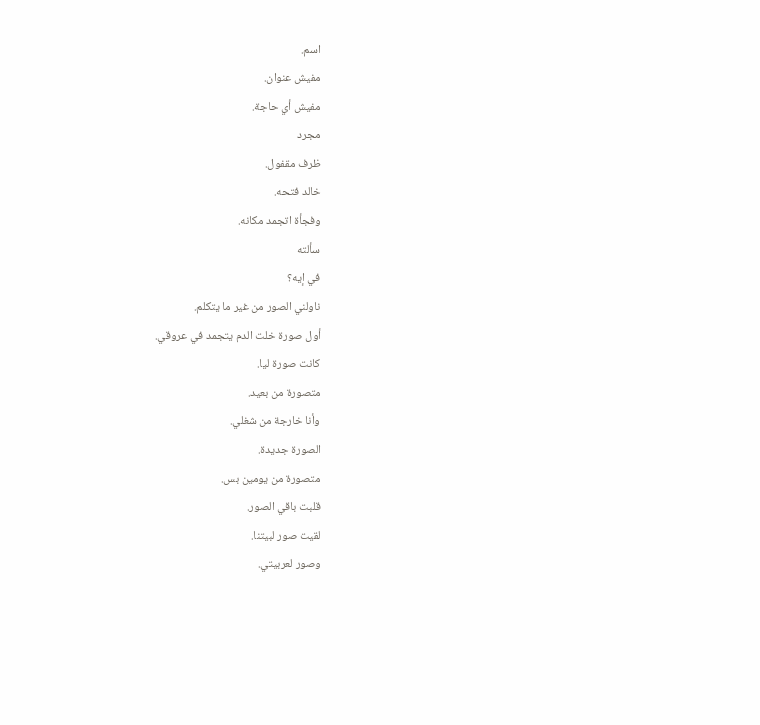اسم.
مفيش عنوان.
مفيش أي حاجة.
مجرد
ظرف مقفول.
خالد فتحه.
وفجأة اتجمد مكانه.
سألته
في إيه؟
ناولني الصور من غير ما يتكلم.
أول صورة خلت الدم يتجمد في عروقي.
كانت صورة ليا.
متصورة من بعيد.
وأنا خارجة من شغلي.
الصورة جديدة.
متصورة من يومين بس.
قلبت باقي الصور.
لقيت صور لبيتنا.
وصور لعربيتي.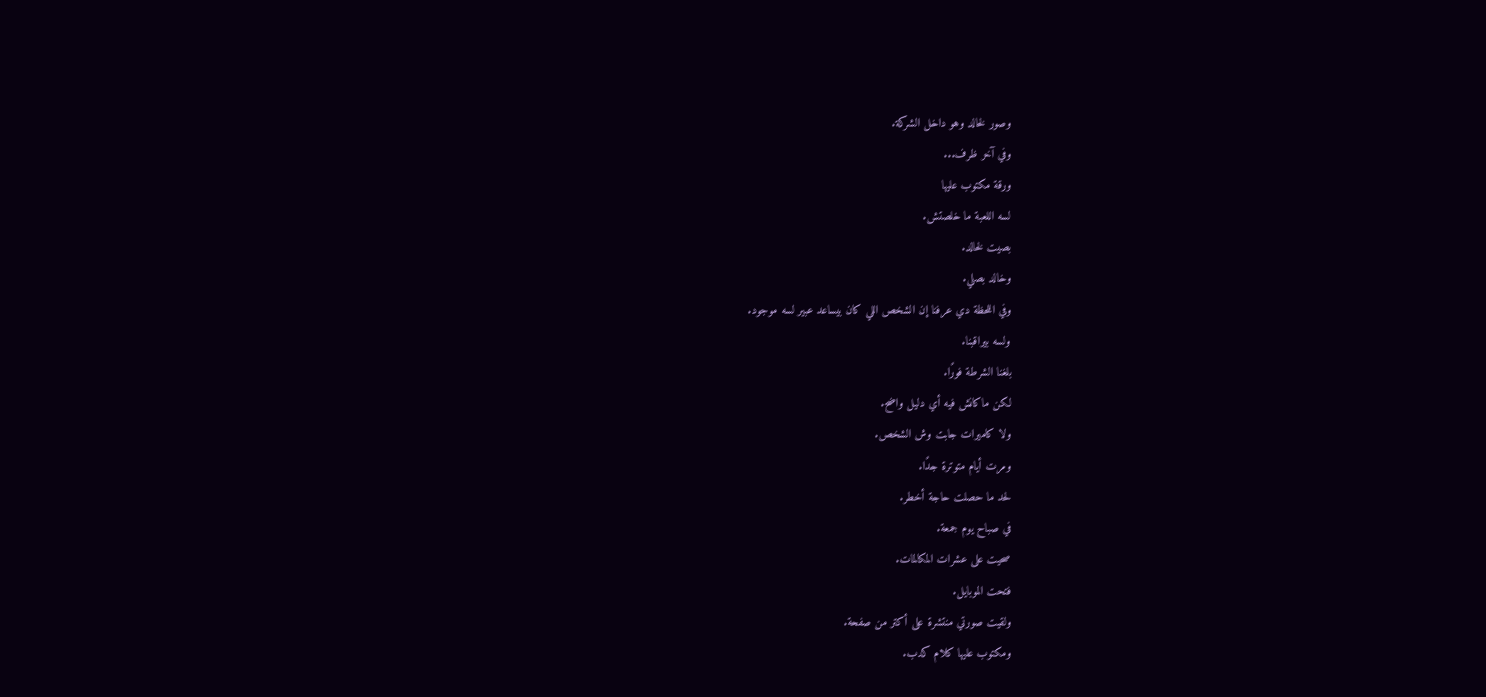وصور لخالد وهو داخل الشركة.
وفي آخر ظرف...
ورقة مكتوب عليها
لسه اللعبة ما خلصتش.
بصيت لخالد.
وخالد بصلي.
وفي اللحظة دي عرفنا إن الشخص اللي كان بيساعد عبير لسه موجود.
ولسه بيراقبنا.
بلغنا الشرطة فورًا.
لكن ماكانش فيه أي دليل واضح.
ولا كاميرات جابت وش الشخص.
ومرت أيام متوترة جدًا.
لحد ما حصلت حاجة أخطر.
في صباح يوم جمعة.
صحيت على عشرات المكالمات.
فتحت الموبايل.
ولقيت صورتي منتشرة على أكتر من صفحة.
ومكتوب عليها كلام كدب.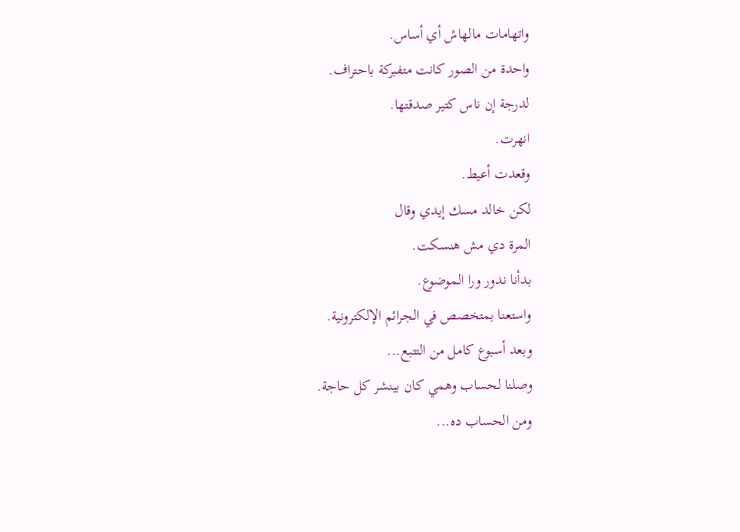واتهامات مالهاش أي أساس.
واحدة من الصور كانت متفبركة باحتراف.
لدرجة إن ناس كتير صدقتها.
انهرت.
وقعدت أعيط.
لكن خالد مسك إيدي وقال
المرة دي مش هنسكت.
بدأنا ندور ورا الموضوع.
واستعنا بمتخصص في الجرائم الإلكترونية.
وبعد أسبوع كامل من التتبع...
وصلنا لحساب وهمي كان بينشر كل حاجة.
ومن الحساب ده...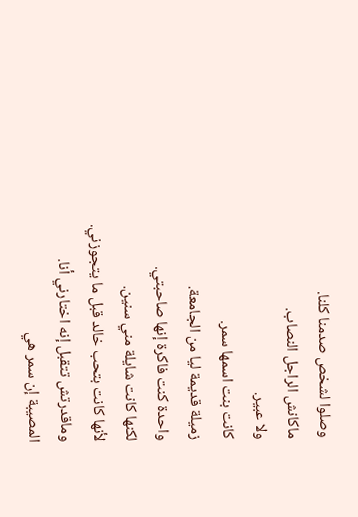وصلوا لشخص صدمنا كلنا.
ماكانش الراجل النصاب.
ولا عبير.
كانت بنت اسمها سمر.
زميلة قديمة ليا من الجامعة.
واحدة كنت فاكرة إنها صاحبتي.
لكنها كانت شايلة مني سنين.
لأنها كانت بتحب خالد قبل ما يتجوزني.
وماقدرتش تتقبل إنه اختارني أنا.
المصيبة إن سمر هي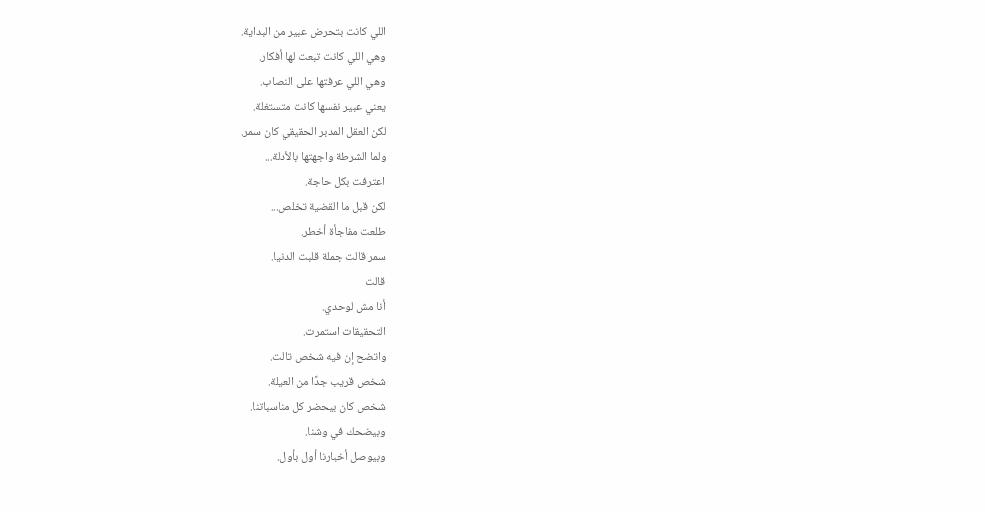اللي كانت بتحرض عبير من البداية.
وهي اللي كانت تبعت لها أفكار.
وهي اللي عرفتها على النصاب.
يعني عبير نفسها كانت متستغلة.
لكن العقل المدبر الحقيقي كان سمر.
ولما الشرطة واجهتها بالأدلة...
اعترفت بكل حاجة.
لكن قبل ما القضية تخلص...
طلعت مفاجأة أخطر.
سمر قالت جملة قلبت الدنيا.
قالت
أنا مش لوحدي.
التحقيقات استمرت.
واتضح إن فيه شخص تالت.
شخص قريب جدًا من العيلة.
شخص كان بيحضر كل مناسباتنا.
وبيضحك في وشنا.
وبيوصل أخبارنا أول بأول.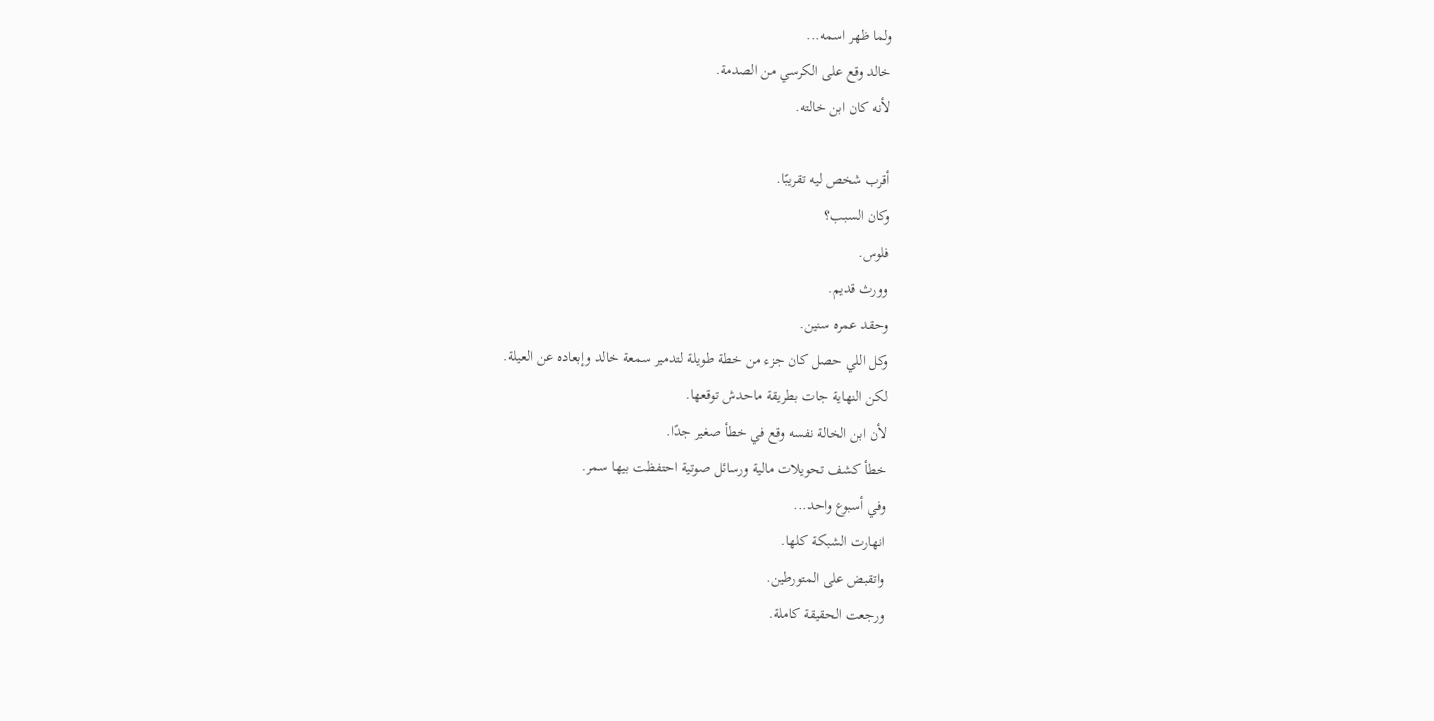ولما ظهر اسمه...
خالد وقع على الكرسي من الصدمة.
لأنه كان ابن خالته.

أقرب شخص ليه تقريبًا.
وكان السبب؟
فلوس.
وورث قديم.
وحقد عمره سنين.
وكل اللي حصل كان جزء من خطة طويلة لتدمير سمعة خالد وإبعاده عن العيلة.
لكن النهاية جات بطريقة ماحدش توقعها.
لأن ابن الخالة نفسه وقع في خطأ صغير جدًا.
خطأ كشف تحويلات مالية ورسائل صوتية احتفظت بيها سمر.
وفي أسبوع واحد...
انهارت الشبكة كلها.
واتقبض على المتورطين.
ورجعت الحقيقة كاملة.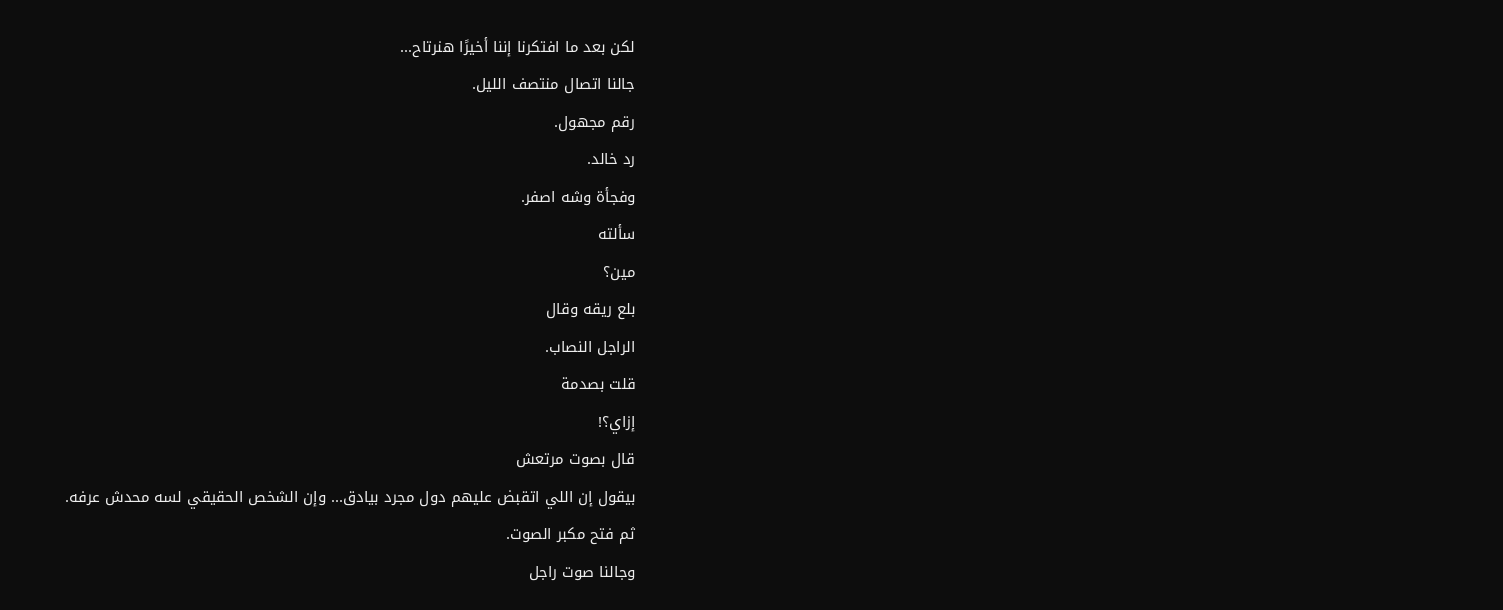لكن بعد ما افتكرنا إننا أخيرًا هنرتاح...
جالنا اتصال منتصف الليل.
رقم مجهول.
رد خالد.
وفجأة وشه اصفر.
سألته
مين؟
بلع ريقه وقال
الراجل النصاب.
قلت بصدمة
إزاي؟!
قال بصوت مرتعش
بيقول إن اللي اتقبض عليهم دول مجرد بيادق... وإن الشخص الحقيقي لسه محدش عرفه.
ثم فتح مكبر الصوت.
وجالنا صوت راجل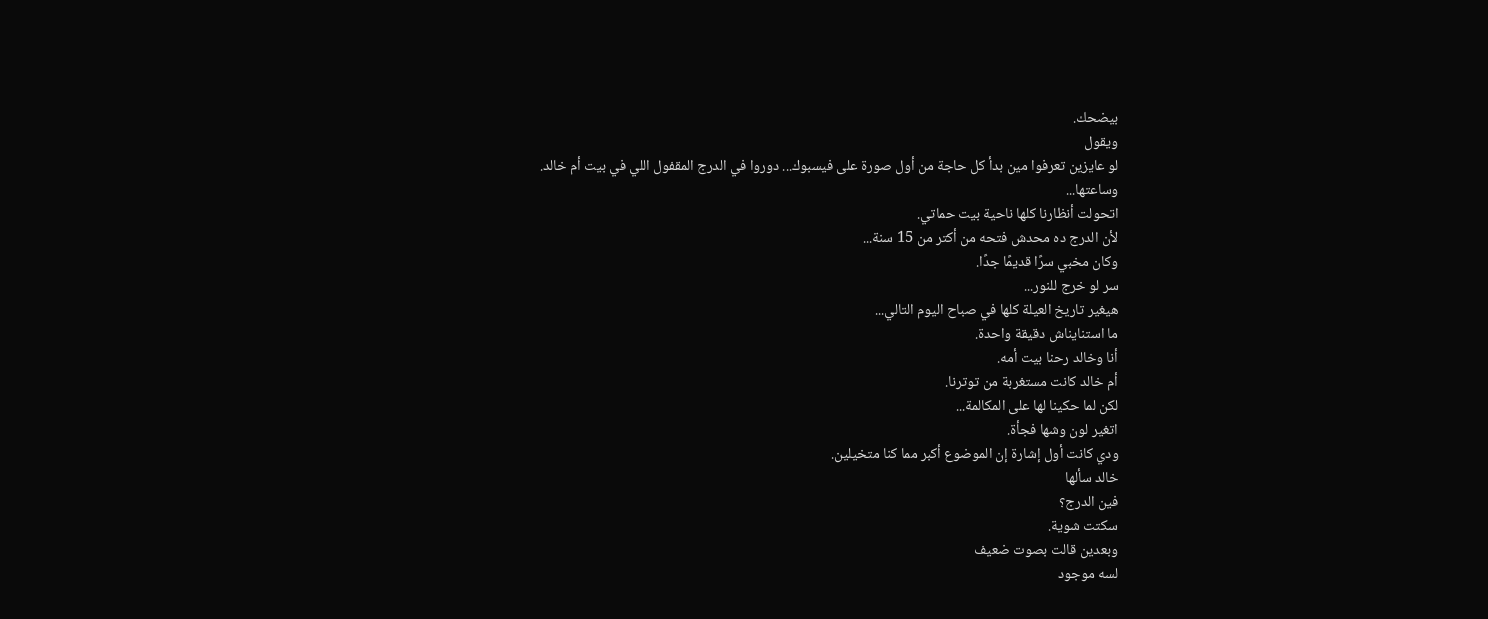بيضحك.
ويقول
لو عايزين تعرفوا مين بدأ كل حاجة من أول صورة على فيسبوك... دوروا في الدرج المقفول اللي في بيت أم خالد.
وساعتها...
اتحولت أنظارنا كلها ناحية بيت حماتي.
لأن الدرج ده محدش فتحه من أكتر من 15 سنة...
وكان مخبي سرًا قديمًا جدًا.
سر لو خرج للنور...
هيغير تاريخ العيلة كلها في صباح اليوم التالي...
ما استنايناش دقيقة واحدة.
أنا وخالد رحنا بيت أمه.
أم خالد كانت مستغربة من توترنا.
لكن لما حكينا لها على المكالمة...
اتغير لون وشها فجأة.
ودي كانت أول إشارة إن الموضوع أكبر مما كنا متخيلين.
خالد سألها
فين الدرج؟
سكتت شوية.
وبعدين قالت بصوت ضعيف
لسه موجود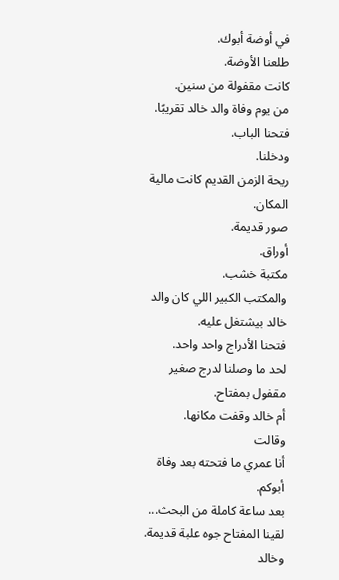في أوضة أبوك.
طلعنا الأوضة.
كانت مقفولة من سنين.
من يوم وفاة والد خالد تقريبًا.
فتحنا الباب.
ودخلنا.
ريحة الزمن القديم كانت مالية المكان.
صور قديمة.
أوراق.
مكتبة خشب.
والمكتب الكبير اللي كان والد خالد بيشتغل عليه.
فتحنا الأدراج واحد واحد.
لحد ما وصلنا لدرج صغير مقفول بمفتاح.
أم خالد وقفت مكانها.
وقالت
أنا عمري ما فتحته بعد وفاة أبوكم.
بعد ساعة كاملة من البحث...
لقينا المفتاح جوه علبة قديمة.
وخالد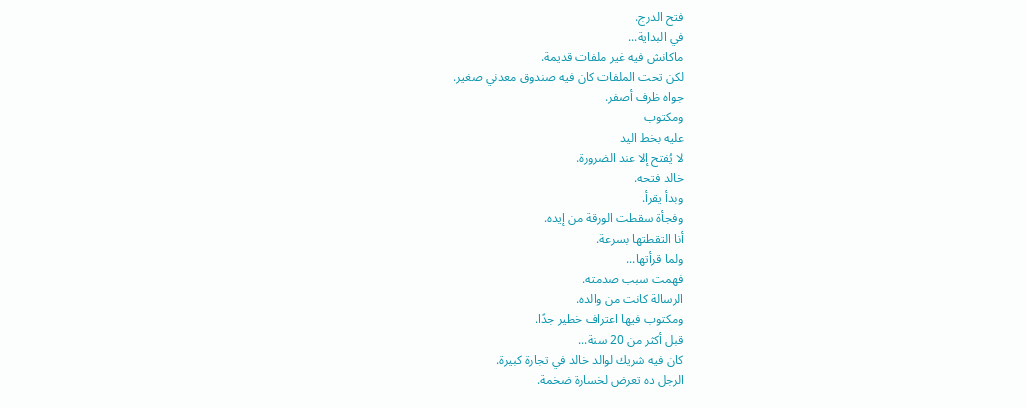فتح الدرج.
في البداية...
ماكانش فيه غير ملفات قديمة.
لكن تحت الملفات كان فيه صندوق معدني صغير.
جواه ظرف أصفر.
ومكتوب
عليه بخط اليد
لا يُفتح إلا عند الضرورة.
خالد فتحه.
وبدأ يقرأ.
وفجأة سقطت الورقة من إيده.
أنا التقطتها بسرعة.
ولما قرأتها...
فهمت سبب صدمته.
الرسالة كانت من والده.
ومكتوب فيها اعتراف خطير جدًا.
قبل أكثر من 20 سنة...
كان فيه شريك لوالد خالد في تجارة كبيرة.
الرجل ده تعرض لخسارة ضخمة.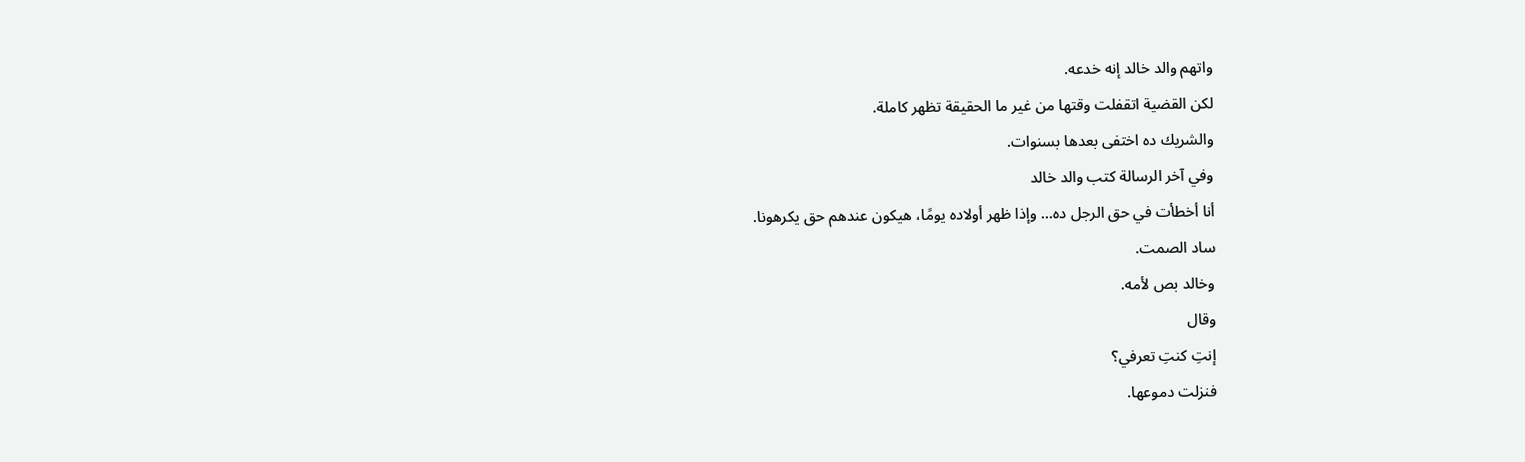واتهم والد خالد إنه خدعه.
لكن القضية اتقفلت وقتها من غير ما الحقيقة تظهر كاملة.
والشريك ده اختفى بعدها بسنوات.
وفي آخر الرسالة كتب والد خالد
أنا أخطأت في حق الرجل ده... وإذا ظهر أولاده يومًا، هيكون عندهم حق يكرهونا.
ساد الصمت.
وخالد بص لأمه.
وقال
إنتِ كنتِ تعرفي؟
فنزلت دموعها.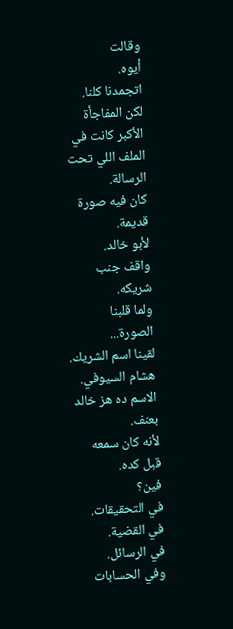وقالت
أيوه.
اتجمدنا كلنا.
لكن المفاجأة الأكبر كانت في الملف اللي تحت الرسالة.
كان فيه صورة قديمة.
لأبو خالد.
واقف جنب شريكه.
ولما قلبنا الصورة...
لقينا اسم الشريك.
هشام السيوفي.
الاسم ده هز خالد بعنف.
لأنه كان سمعه قبل كده.
فين؟
في التحقيقات.
في القضية.
في الرسائل.
وفي الحسابات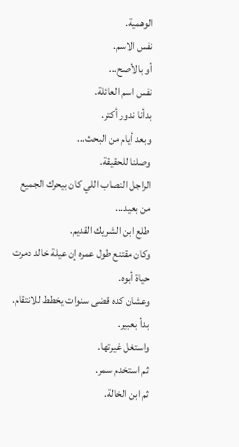الوهمية.
نفس الاسم.
أو بالأصح...
نفس اسم العائلة.
بدأنا ندور أكتر.
وبعد أيام من البحث...
وصلنا للحقيقة.
الراجل النصاب اللي كان بيحرك الجميع من بعيد...
طلع ابن الشريك القديم.
وكان مقتنع طول عمره إن عيلة خالد دمرت حياة أبوه.
وعشان كده قضى سنوات يخطط للانتقام.
بدأ بعبير.
واستغل غيرتها.
ثم استخدم سمر.
ثم ابن الخالة.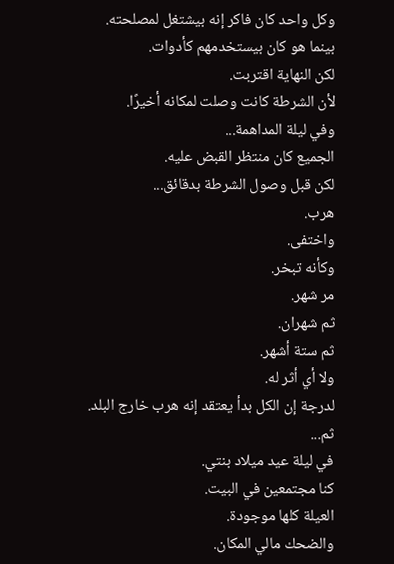وكل واحد كان فاكر إنه بيشتغل لمصلحته.
بينما هو كان بيستخدمهم كأدوات.
لكن النهاية اقتربت.
لأن الشرطة كانت وصلت لمكانه أخيرًا.
وفي ليلة المداهمة...
الجميع كان منتظر القبض عليه.
لكن قبل وصول الشرطة بدقائق...
هرب.
واختفى.
وكأنه تبخر.
مر شهر.
ثم شهران.
ثم ستة أشهر.
ولا أي أثر له.
لدرجة إن الكل بدأ يعتقد إنه هرب خارج البلد.
ثم...
في ليلة عيد ميلاد بنتي.
كنا مجتمعين في البيت.
العيلة كلها موجودة.
والضحك مالي المكان.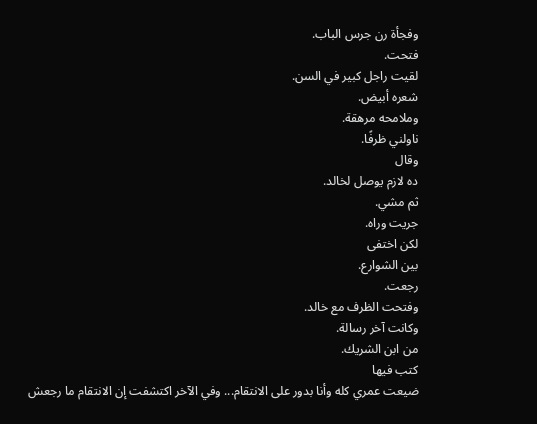وفجأة رن جرس الباب.
فتحت.
لقيت راجل كبير في السن.
شعره أبيض.
وملامحه مرهقة.
ناولني ظرفًا.
وقال
ده لازم يوصل لخالد.
ثم مشي.
جريت وراه.
لكن اختفى
بين الشوارع.
رجعت.
وفتحت الظرف مع خالد.
وكانت آخر رسالة.
من ابن الشريك.
كتب فيها
ضيعت عمري كله وأنا بدور على الانتقام... وفي الآخر اكتشفت إن الانتقام ما رجعش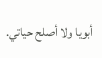أبويا ولا أصلح حياتي.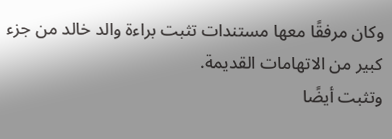وكان مرفقًا معها مستندات تثبت براءة والد خالد من جزء كبير من الاتهامات القديمة.
وتثبت أيضًا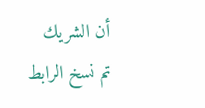أن الشريك
تم نسخ الرابط